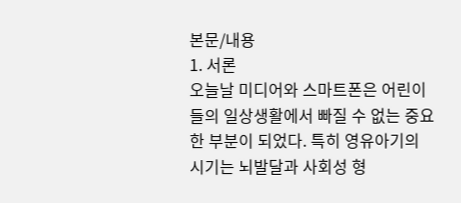본문/내용
1. 서론
오늘날 미디어와 스마트폰은 어린이들의 일상생활에서 빠질 수 없는 중요한 부분이 되었다. 특히 영유아기의 시기는 뇌발달과 사회성 형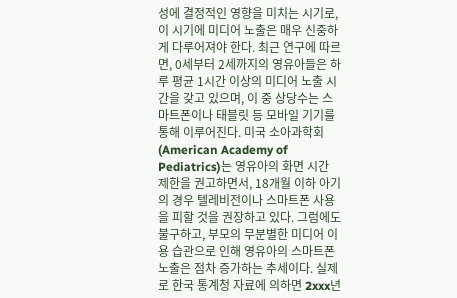성에 결정적인 영향을 미치는 시기로, 이 시기에 미디어 노출은 매우 신중하게 다루어져야 한다. 최근 연구에 따르면, 0세부터 2세까지의 영유아들은 하루 평균 1시간 이상의 미디어 노출 시간을 갖고 있으며, 이 중 상당수는 스마트폰이나 태블릿 등 모바일 기기를 통해 이루어진다. 미국 소아과학회(American Academy of Pediatrics)는 영유아의 화면 시간 제한을 권고하면서, 18개월 이하 아기의 경우 텔레비전이나 스마트폰 사용을 피할 것을 권장하고 있다. 그럼에도 불구하고, 부모의 무분별한 미디어 이용 습관으로 인해 영유아의 스마트폰 노출은 점차 증가하는 추세이다. 실제로 한국 통계청 자료에 의하면 2xxx년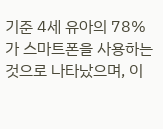기준 4세 유아의 78%가 스마트폰을 사용하는 것으로 나타났으며, 이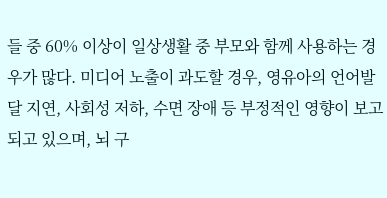들 중 60% 이상이 일상생활 중 부모와 함께 사용하는 경우가 많다. 미디어 노출이 과도할 경우, 영유아의 언어발달 지연, 사회성 저하, 수면 장애 등 부정적인 영향이 보고되고 있으며, 뇌 구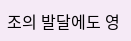조의 발달에도 영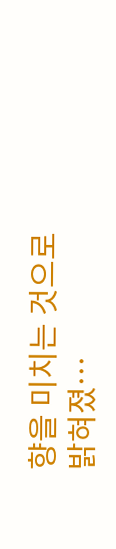향을 미치는 것으로 밝혀졌…